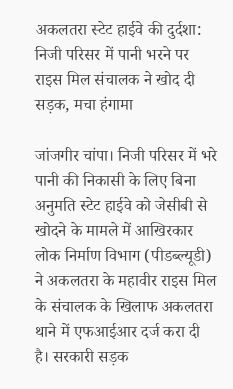अकलतरा स्टेट हाईवे की दुर्दशा: निजी परिसर में पानी भरने पर राइस मिल संचालक ने खोद दी सड़क, मचा हंगामा

जांजगीर चांपा। निजी परिसर में भरे पानी की निकासी के लिए बिना अनुमति स्टेट हाईवे को जेसीबी से खोदने के मामले में आखिरकार लोक निर्माण विभाग (पीडब्ल्यूडी) ने अकलतरा के महावीर राइस मिल के संचालक के खिलाफ अकलतरा थाने में एफआईआर दर्ज करा दी है। सरकारी सड़क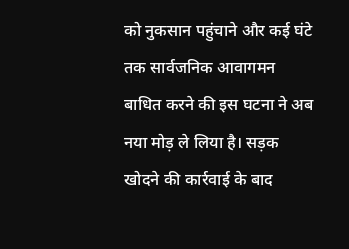को नुकसान पहुंचाने और कई घंटे तक सार्वजनिक आवागमन बाधित करने की इस घटना ने अब नया मोड़ ले लिया है। सड़क खोदने की कार्रवाई के बाद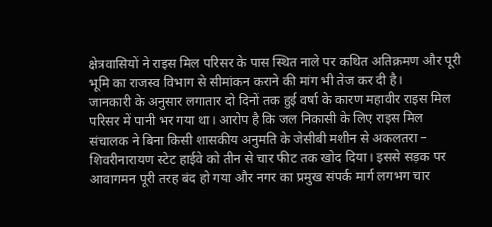क्षेत्रवासियों ने राइस मिल परिसर के पास स्थित नाले पर कथित अतिक्रमण और पूरी भूमि का राजस्व विभाग से सीमांकन कराने की मांग भी तेज कर दी है।
जानकारी के अनुसार लगातार दो दिनों तक हुई वर्षा के कारण महावीर राइस मिल परिसर में पानी भर गया था। आरोप है कि जल निकासी के लिए राइस मिल संचालक ने बिना किसी शासकीय अनुमति के जेसीबी मशीन से अकलतरा – शिवरीनारायण स्टेट हाईवे को तीन से चार फीट तक खोद दिया। इससे सड़क पर आवागमन पूरी तरह बंद हो गया और नगर का प्रमुख संपर्क मार्ग लगभग चार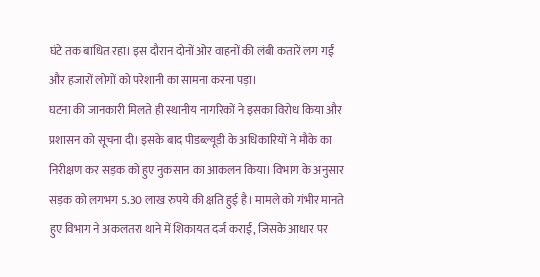घंटे तक बाधित रहा। इस दौरान दोनों ओर वाहनों की लंबी कतारें लग गईं और हजारों लोगों को परेशानी का सामना करना पड़ा।
घटना की जानकारी मिलते ही स्थानीय नागरिकों ने इसका विरोध किया और प्रशासन को सूचना दी। इसके बाद पीडब्ल्यूडी के अधिकारियों ने मौके का निरीक्षण कर सड़क को हुए नुकसान का आकलन किया। विभाग के अनुसार सड़क को लगभग 5.30 लाख रुपये की क्षति हुई है। मामले को गंभीर मानते हुए विभाग ने अकलतरा थाने में शिकायत दर्ज कराई, जिसके आधार पर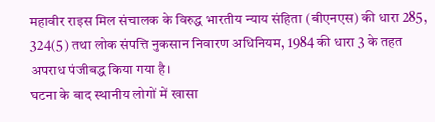महावीर राइस मिल संचालक के विरुद्ध भारतीय न्याय संहिता (बीएनएस) की धारा 285, 324(5) तथा लोक संपत्ति नुकसान निवारण अधिनियम, 1984 की धारा 3 के तहत अपराध पंजीबद्ध किया गया है।
घटना के बाद स्थानीय लोगों में खासा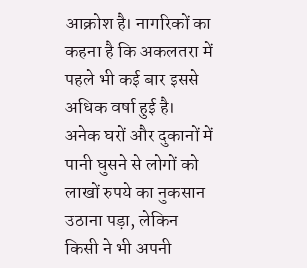आक्रोश है। नागरिकों का कहना है कि अकलतरा में पहले भी कई बार इससे अधिक वर्षा हुई है। अनेक घरों और दुकानों में पानी घुसने से लोगों को लाखों रुपये का नुकसान उठाना पड़ा, लेकिन किसी ने भी अपनी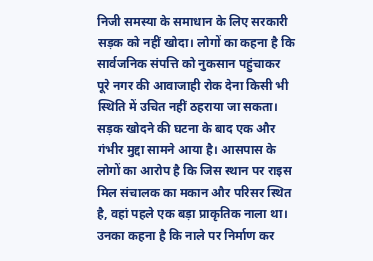निजी समस्या के समाधान के लिए सरकारी सड़क को नहीं खोदा। लोगों का कहना है कि सार्वजनिक संपत्ति को नुकसान पहुंचाकर पूरे नगर की आवाजाही रोक देना किसी भी स्थिति में उचित नहीं ठहराया जा सकता।
सड़क खोदने की घटना के बाद एक और गंभीर मुद्दा सामने आया है। आसपास के लोगों का आरोप है कि जिस स्थान पर राइस मिल संचालक का मकान और परिसर स्थित है, वहां पहले एक बड़ा प्राकृतिक नाला था। उनका कहना है कि नाले पर निर्माण कर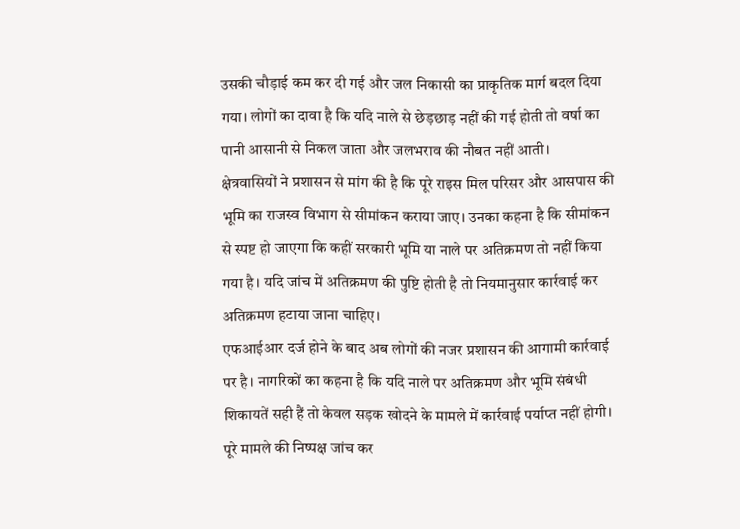उसकी चौड़ाई कम कर दी गई और जल निकासी का प्राकृतिक मार्ग बदल दिया गया। लोगों का दावा है कि यदि नाले से छेड़छाड़ नहीं की गई होती तो वर्षा का पानी आसानी से निकल जाता और जलभराव की नौबत नहीं आती।
क्षेत्रवासियों ने प्रशासन से मांग की है कि पूरे राइस मिल परिसर और आसपास की भूमि का राजस्व विभाग से सीमांकन कराया जाए। उनका कहना है कि सीमांकन से स्पष्ट हो जाएगा कि कहीं सरकारी भूमि या नाले पर अतिक्रमण तो नहीं किया गया है। यदि जांच में अतिक्रमण की पुष्टि होती है तो नियमानुसार कार्रवाई कर अतिक्रमण हटाया जाना चाहिए।
एफआईआर दर्ज होने के बाद अब लोगों की नजर प्रशासन की आगामी कार्रवाई पर है। नागरिकों का कहना है कि यदि नाले पर अतिक्रमण और भूमि संबंधी शिकायतें सही हैं तो केवल सड़क खोदने के मामले में कार्रवाई पर्याप्त नहीं होगी। पूरे मामले की निष्पक्ष जांच कर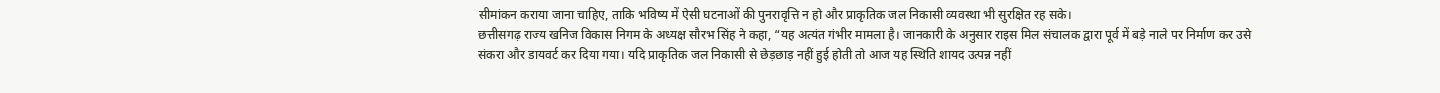सीमांकन कराया जाना चाहिए, ताकि भविष्य में ऐसी घटनाओं की पुनरावृत्ति न हो और प्राकृतिक जल निकासी व्यवस्था भी सुरक्षित रह सके।
छत्तीसगढ़ राज्य खनिज विकास निगम के अध्यक्ष सौरभ सिंह ने कहा, “यह अत्यंत गंभीर मामला है। जानकारी के अनुसार राइस मिल संचालक द्वारा पूर्व में बड़े नाले पर निर्माण कर उसे संकरा और डायवर्ट कर दिया गया। यदि प्राकृतिक जल निकासी से छेड़छाड़ नहीं हुई होती तो आज यह स्थिति शायद उत्पन्न नहीं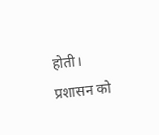होती। प्रशासन को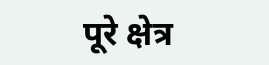पूरे क्षेत्र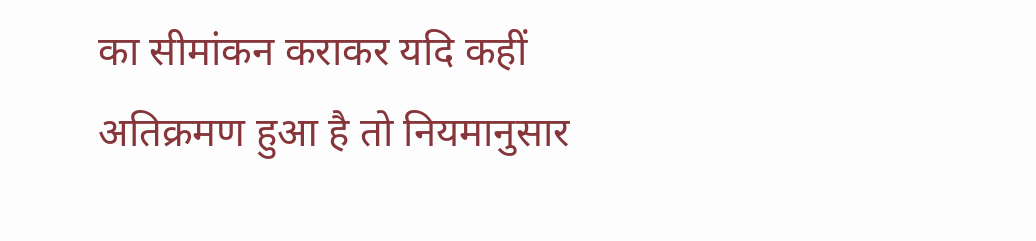का सीमांकन कराकर यदि कहीं अतिक्रमण हुआ है तो नियमानुसार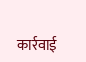कार्रवाई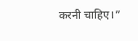करनी चाहिए।”